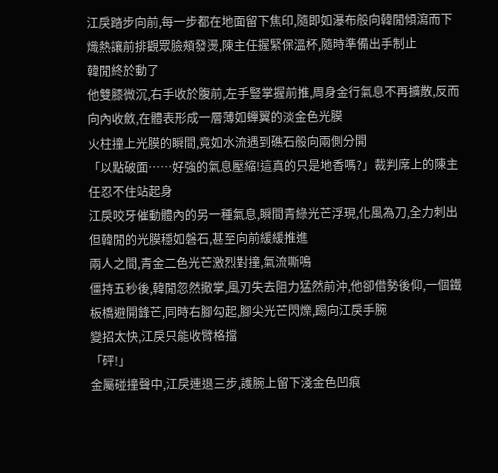江戾踏步向前,每一步都在地面留下焦印,隨即如瀑布般向韓閒傾瀉而下
熾熱讓前排觀眾臉頰發燙,陳主任握緊保溫杯,隨時準備出手制止
韓閒終於動了
他雙膝微沉,右手收於腹前,左手豎掌握前推,周身金行氣息不再擴散,反而向內收斂,在體表形成一層薄如蟬翼的淡金色光膜
火柱撞上光膜的瞬間,竟如水流遇到礁石般向兩側分開
「以點破面……好強的氣息壓縮!這真的只是地香嗎?」裁判席上的陳主任忍不住站起身
江戾咬牙催動體內的另一種氣息,瞬間青綠光芒浮現,化風為刀,全力刺出
但韓閒的光膜穩如磐石,甚至向前緩緩推進
兩人之間,青金二色光芒激烈對撞,氣流嘶鳴
僵持五秒後,韓閒忽然撤掌,風刃失去阻力猛然前沖,他卻借勢後仰,一個鐵板橋避開鋒芒,同時右腳勾起,腳尖光芒閃爍,踢向江戾手腕
變招太快,江戾只能收臂格擋
「砰!」
金屬碰撞聲中,江戾連退三步,護腕上留下淺金色凹痕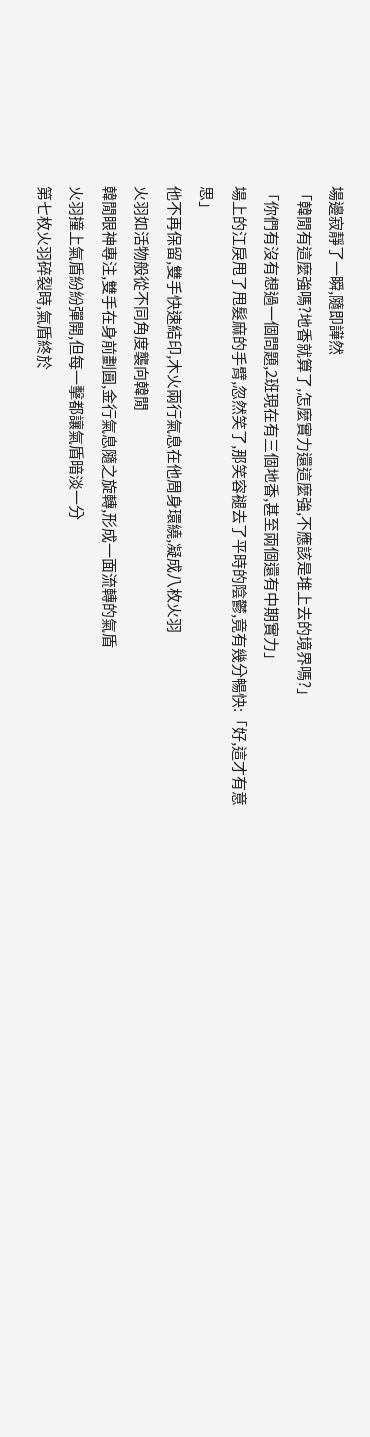場邊寂靜了一瞬,隨即譁然
「韓閒有這麼強嗎?地香就算了,怎麼實力還這麼強,不應該是堆上去的境界嗎?」
「你們有沒有想過一個問題,2班現在有三個地香,甚至兩個還有中期實力」
場上的江戾甩了甩髮麻的手臂,忽然笑了,那笑容褪去了平時的陰鬱,竟有幾分暢快:「好,這才有意思」
他不再保留,雙手快速結印,木火兩行氣息在他周身環繞,凝成八枚火羽
火羽如活物般從不同角度襲向韓閒
韓閒眼神專注,雙手在身前劃圓,金行氣息隨之旋轉,形成一面流轉的氣盾
火羽撞上氣盾紛紛彈開,但每一擊都讓氣盾暗淡一分
第七枚火羽碎裂時,氣盾終於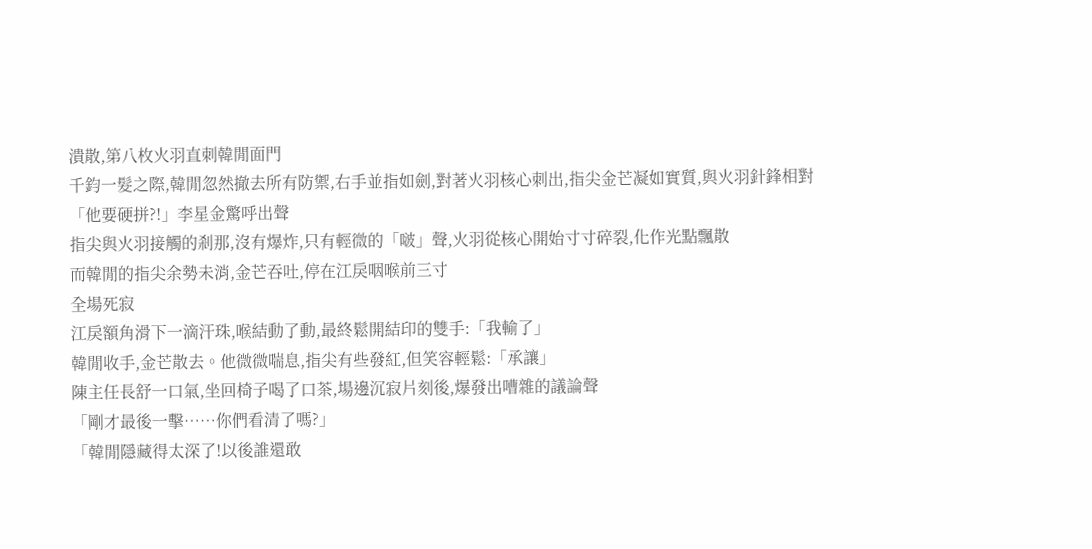潰散,第八枚火羽直刺韓閒面門
千鈞一髮之際,韓閒忽然撤去所有防禦,右手並指如劍,對著火羽核心刺出,指尖金芒凝如實質,與火羽針鋒相對
「他要硬拼?!」李星金驚呼出聲
指尖與火羽接觸的剎那,沒有爆炸,只有輕微的「啵」聲,火羽從核心開始寸寸碎裂,化作光點飄散
而韓閒的指尖余勢未消,金芒吞吐,停在江戾咽喉前三寸
全場死寂
江戾額角滑下一滴汗珠,喉結動了動,最終鬆開結印的雙手:「我輸了」
韓閒收手,金芒散去。他微微喘息,指尖有些發紅,但笑容輕鬆:「承讓」
陳主任長舒一口氣,坐回椅子喝了口茶,場邊沉寂片刻後,爆發出嘈雜的議論聲
「剛才最後一擊……你們看清了嗎?」
「韓閒隱藏得太深了!以後誰還敢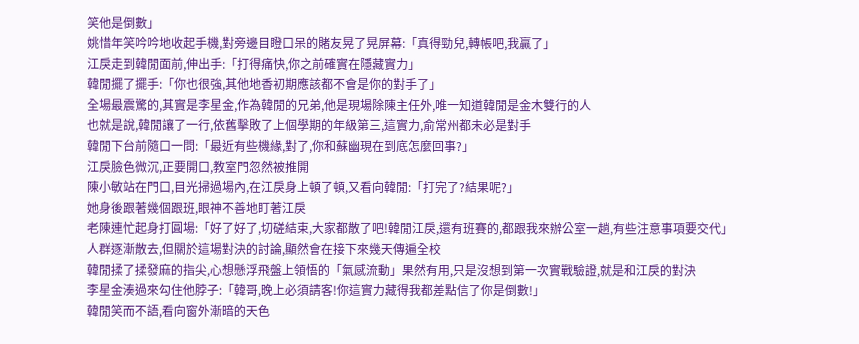笑他是倒數」
姚惜年笑吟吟地收起手機,對旁邊目瞪口呆的賭友晃了晃屏幕:「真得勁兒,轉帳吧,我贏了」
江戾走到韓閒面前,伸出手:「打得痛快,你之前確實在隱藏實力」
韓閒擺了擺手:「你也很強,其他地香初期應該都不會是你的對手了」
全場最震驚的,其實是李星金,作為韓閒的兄弟,他是現場除陳主任外,唯一知道韓閒是金木雙行的人
也就是說,韓閒讓了一行,依舊擊敗了上個學期的年級第三,這實力,俞常州都未必是對手
韓閒下台前隨口一問:「最近有些機緣,對了,你和蘇幽現在到底怎麼回事?」
江戾臉色微沉,正要開口,教室門忽然被推開
陳小敏站在門口,目光掃過場內,在江戾身上頓了頓,又看向韓閒:「打完了?結果呢?」
她身後跟著幾個跟班,眼神不善地盯著江戾
老陳連忙起身打圓場:「好了好了,切磋結束,大家都散了吧!韓閒江戾,還有班賽的,都跟我來辦公室一趟,有些注意事項要交代」
人群逐漸散去,但關於這場對決的討論,顯然會在接下來幾天傳遍全校
韓閒揉了揉發麻的指尖,心想懸浮飛盤上領悟的「氣感流動」果然有用,只是沒想到第一次實戰驗證,就是和江戾的對決
李星金湊過來勾住他脖子:「韓哥,晚上必須請客!你這實力藏得我都差點信了你是倒數!」
韓閒笑而不語,看向窗外漸暗的天色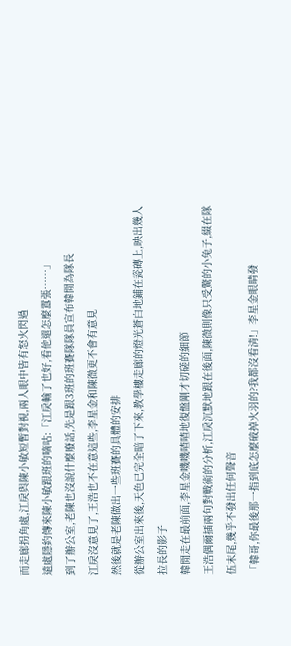而走廊拐角處,江戾與陳小敏短暫對視,兩人眼中皆有怒火閃過
遠處隱約傳來陳小敏跟班的嘀咕:「江戾輸了也好,看他還怎麼囂張……」
到了辦公室,老陳也沒說什麼廢話,先是跟3班的班賽隊隊員宣布韓閒為隊長
江戾沒意見了,王浩也不在意這些,李星金和陳微更不會有意見
然後就是老陳做出一些班賽的具體的安排
從辦公室出來後,天色已完全暗了下來,教學樓走廊的燈光蒼白地鋪在瓷磚上,映出幾人拉長的影子
韓閒走在最前面,李星金嘰嘰喳喳地復盤剛才切磋的細節
王浩偶爾插兩句對戰術的分析,江戾沉默地跟在後面,陳微則像只受驚的小兔子,綴在隊伍末尾,幾乎不發出任何聲音
「韓哥,你最後那一指到底怎麼破掉火羽的?我都沒看清!」李星金眼睛發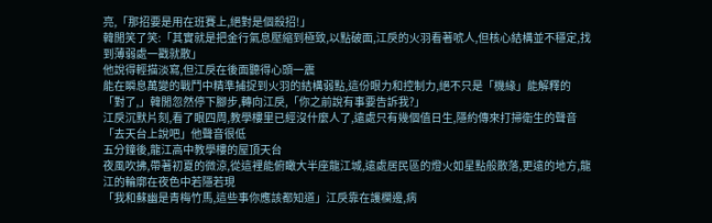亮,「那招要是用在班賽上,絕對是個殺招!」
韓閒笑了笑:「其實就是把金行氣息壓縮到極致,以點破面,江戾的火羽看著唬人,但核心結構並不穩定,找到薄弱處一戳就散」
他說得輕描淡寫,但江戾在後面聽得心頭一震
能在瞬息萬變的戰鬥中精準捕捉到火羽的結構弱點,這份眼力和控制力,絕不只是「機緣」能解釋的
「對了,」韓閒忽然停下腳步,轉向江戾,「你之前說有事要告訴我?」
江戾沉默片刻,看了眼四周,教學樓里已經沒什麼人了,遠處只有幾個值日生,隱約傳來打掃衛生的聲音
「去天台上說吧」他聲音很低
五分鐘後,龍江高中教學樓的屋頂天台
夜風吹拂,帶著初夏的微涼,從這裡能俯瞰大半座龍江城,遠處居民區的燈火如星點般散落,更遠的地方,龍江的輪廓在夜色中若隱若現
「我和蘇幽是青梅竹馬,這些事你應該都知道」江戾靠在護欄邊,病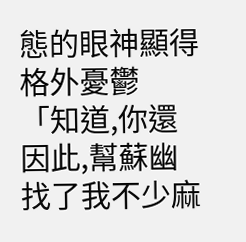態的眼神顯得格外憂鬱
「知道,你還因此,幫蘇幽找了我不少麻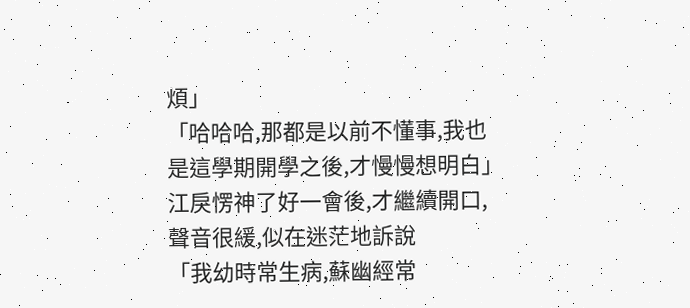煩」
「哈哈哈,那都是以前不懂事,我也是這學期開學之後,才慢慢想明白」
江戾愣神了好一會後,才繼續開口,聲音很緩,似在迷茫地訴說
「我幼時常生病,蘇幽經常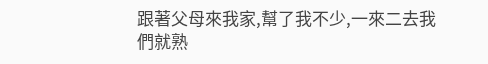跟著父母來我家,幫了我不少,一來二去我們就熟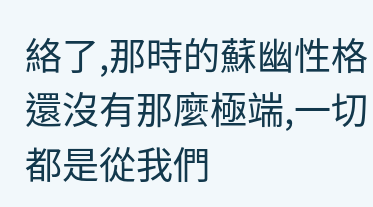絡了,那時的蘇幽性格還沒有那麼極端,一切都是從我們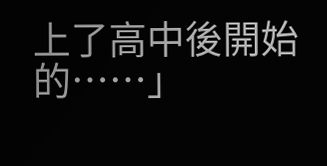上了高中後開始的……」